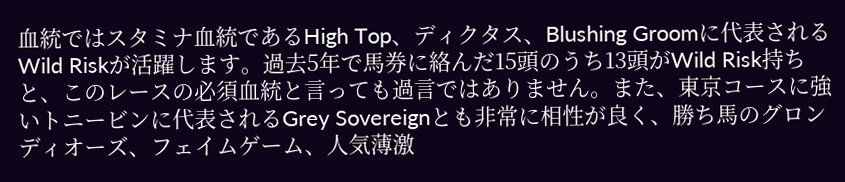血統ではスタミナ血統であるHigh Top、ディクタス、Blushing Groomに代表されるWild Riskが活躍します。過去5年で馬券に絡んだ15頭のうち13頭がWild Risk持ちと、このレースの必須血統と言っても過言ではありません。また、東京コースに強いトニービンに代表されるGrey Sovereignとも非常に相性が良く、勝ち馬のグロンディオーズ、フェイムゲーム、人気薄激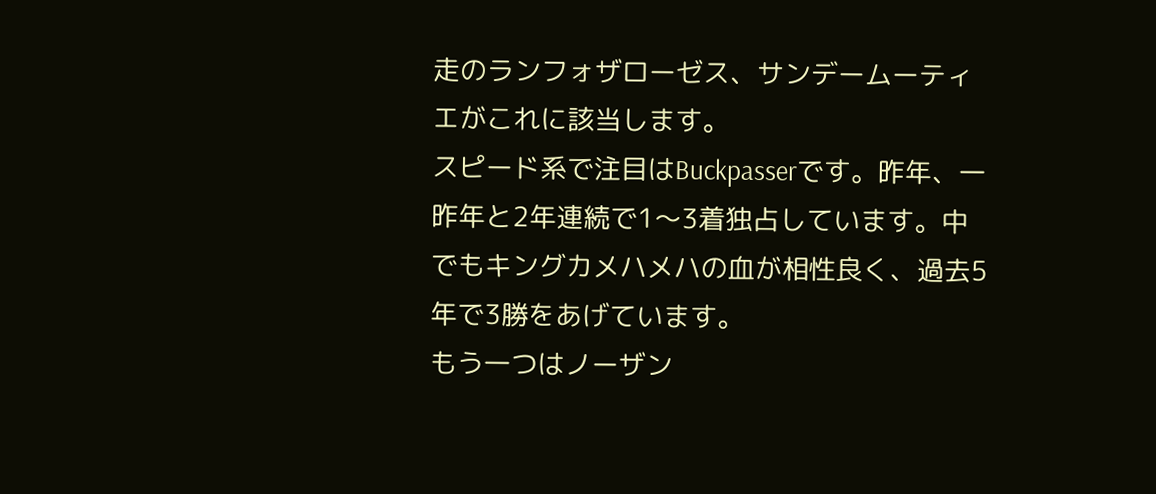走のランフォザローゼス、サンデームーティエがこれに該当します。
スピード系で注目はBuckpasserです。昨年、一昨年と2年連続で1〜3着独占しています。中でもキングカメハメハの血が相性良く、過去5年で3勝をあげています。
もう一つはノーザン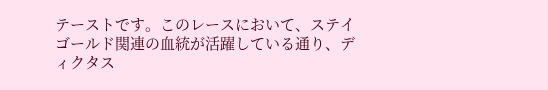テーストです。このレースにおいて、ステイゴールド関連の血統が活躍している通り、ディクタス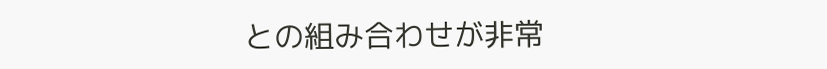との組み合わせが非常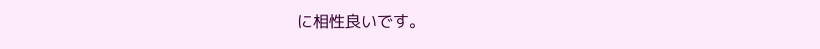に相性良いです。